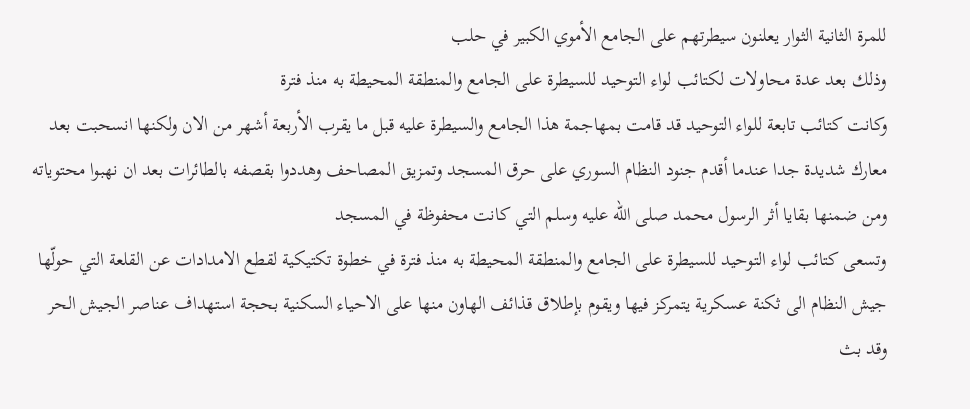للمرة الثانية الثوار يعلنون سيطرتهم على الجامع الأموي الكبير في حلب
وذلك بعد عدة محاولات لكتائب لواء التوحيد للسيطرة على الجامع والمنطقة المحيطة به منذ فترة
وكانت كتائب تابعة للواء التوحيد قد قامت بمهاجمة هذا الجامع والسيطرة عليه قبل ما يقرب الأربعة أشهر من الان ولكنها انسحبت بعد معارك شديدة جدا عندما أقدم جنود النظام السوري على حرق المسجد وتمزيق المصاحف وهددوا بقصفه بالطائرات بعد ان نهبوا محتوياته ومن ضمنها بقايا أثر الرسول محمد صلى الله عليه وسلم التي كانت محفوظة في المسجد
وتسعى كتائب لواء التوحيد للسيطرة على الجامع والمنطقة المحيطة به منذ فترة في خطوة تكتيكية لقطع الامدادات عن القلعة التي حولّها جيش النظام الى ثكنة عسكرية يتمركز فيها ويقوم بإطلاق قذائف الهاون منها على الاحياء السكنية بحجة استهداف عناصر الجيش الحر
وقد بث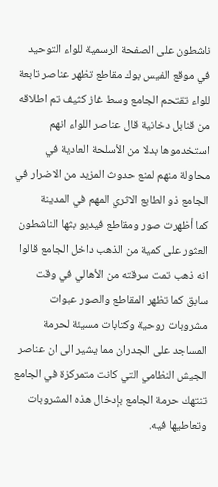ناشطون على الصفحة الرسمية للواء التوحيد في موقع الفيس بوك مقاطع تظهر عناصر تابعة للواء تقتحم الجامع وسط غاز كثيف تم اطلاقه من قنابل دخانية قال عناصر اللواء انهم استخدموها بدلا من الأسلحة العادية في محاولة منهم لمنع حدوث المزيد من الاضرار في الجامع ذو الطابع الاثري المهم في المدينة
كما أظهرت صور ومقاطع فيديو بثها الناشطون العثور على كمية من الذهب داخل الجامع قالوا انه ذهب تمت سرقته من الأهالي في وقت سابق كما تظهر المقاطع والصور عبوات مشروبات روحية وكتابات مسيئة لحرمة المساجد على الجدران مما يشير الى ان عناصر الجيش النظامي التي كانت متمركزة في الجامع تنتهك حرمة الجامع بإدخال هذه المشروبات وتعاطيها فيه.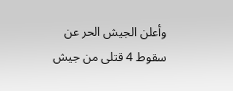وأعلن الجيش الحر عن سقوط 4 قتلى من جيش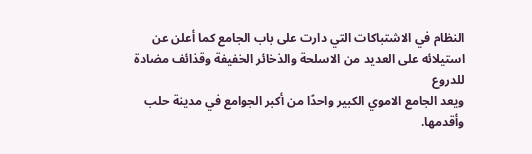النظام في الاشتباكات التي دارت على باب الجامع كما أعلن عن استيلائه على العديد من الاسلحة والذخائر الخفيفة وقذائف مضادة للدروع
ويعد الجامع الاموي الكبير واحدًا من أكبر الجوامع في مدينة حلب وأقدمها.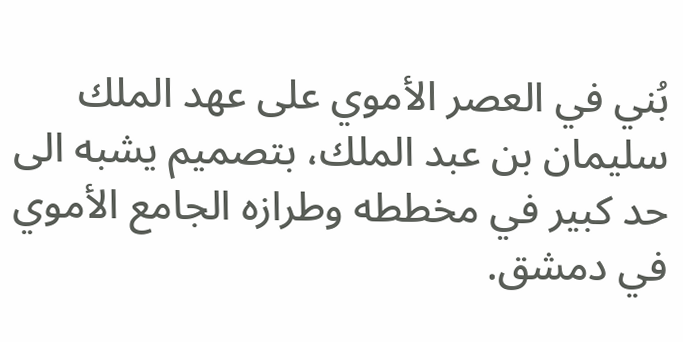بُني في العصر الأموي على عهد الملك سليمان بن عبد الملك، بتصميم يشبه الى حد كبير في مخططه وطرازه الجامع الأموي في دمشق.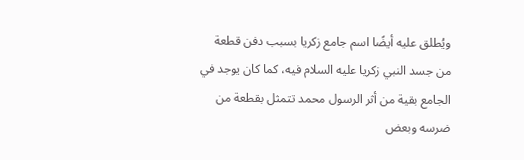ويُطلق عليه أيضًا اسم جامع زكريا بسبب دفن قطعة من جسد النبي زكريا عليه السلام فيه، كما كان يوجد في الجامع بقية من أثر الرسول محمد تتمثل بقطعة من ضرسه وبعض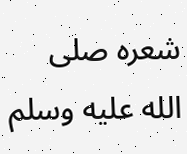شعره صلى الله عليه وسلم